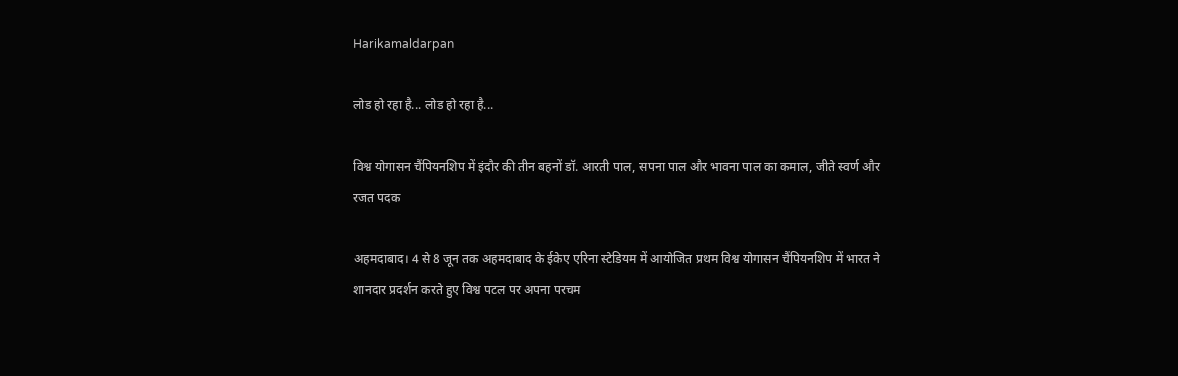Harikamaldarpan

लोड हो रहा है... लोड हो रहा है...

विश्व योगासन चैंपियनशिप में इंदौर की तीन बहनों डॉ. आरती पाल, सपना पाल और भावना पाल का कमाल, जीते स्वर्ण और रजत पदक

अहमदाबाद। 4 से 8 जून तक अहमदाबाद के ईकेए एरिना स्टेडियम में आयोजित प्रथम विश्व योगासन चैंपियनशिप में भारत ने शानदार प्रदर्शन करते हुए विश्व पटल पर अपना परचम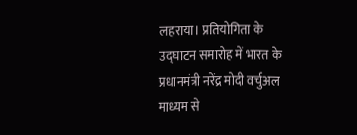लहराया। प्रतियोगिता के उद्घाटन समारोह में भारत के प्रधानमंत्री नरेंद्र मोदी वर्चुअल माध्यम से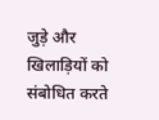जुड़े और खिलाड़ियों को संबोधित करते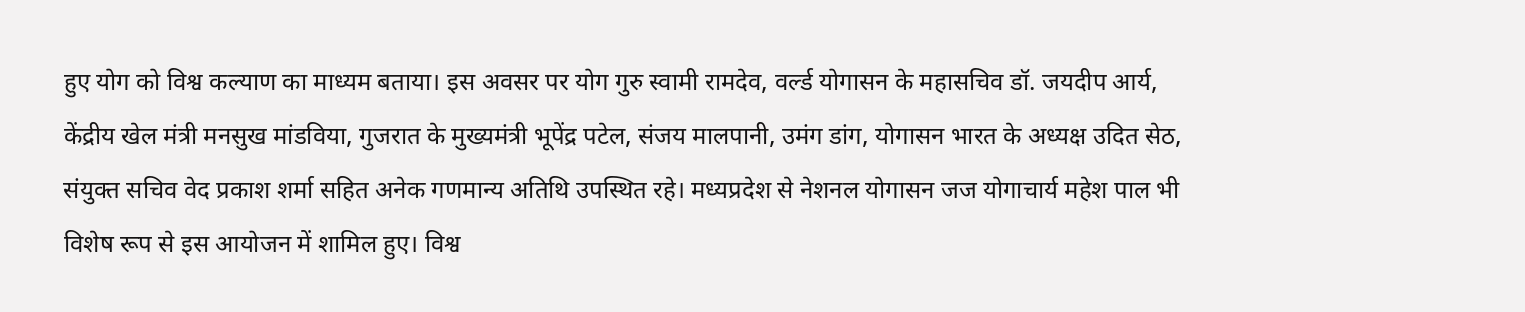हुए योग को विश्व कल्याण का माध्यम बताया। इस अवसर पर योग गुरु स्वामी रामदेव, वर्ल्ड योगासन के महासचिव डॉ. जयदीप आर्य, केंद्रीय खेल मंत्री मनसुख मांडविया, गुजरात के मुख्यमंत्री भूपेंद्र पटेल, संजय मालपानी, उमंग डांग, योगासन भारत के अध्यक्ष उदित सेठ, संयुक्त सचिव वेद प्रकाश शर्मा सहित अनेक गणमान्य अतिथि उपस्थित रहे। मध्यप्रदेश से नेशनल योगासन जज योगाचार्य महेश पाल भी विशेष रूप से इस आयोजन में शामिल हुए। विश्व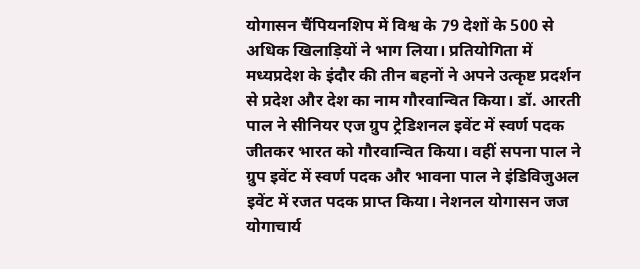योगासन चैंपियनशिप में विश्व के 79 देशों के 500 से अधिक खिलाड़ियों ने भाग लिया। प्रतियोगिता में मध्यप्रदेश के इंदौर की तीन बहनों ने अपने उत्कृष्ट प्रदर्शन से प्रदेश और देश का नाम गौरवान्वित किया। डॉ. आरती पाल ने सीनियर एज ग्रुप ट्रेडिशनल इवेंट में स्वर्ण पदक जीतकर भारत को गौरवान्वित किया। वहीं सपना पाल ने ग्रुप इवेंट में स्वर्ण पदक और भावना पाल ने इंडिविजुअल इवेंट में रजत पदक प्राप्त किया। नेशनल योगासन जज योगाचार्य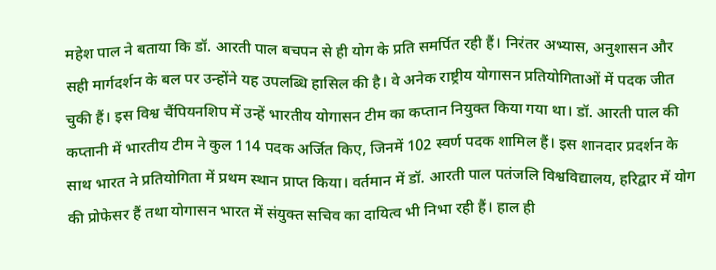महेश पाल ने बताया कि डॉ. आरती पाल बचपन से ही योग के प्रति समर्पित रही हैं। निरंतर अभ्यास, अनुशासन और सही मार्गदर्शन के बल पर उन्होंने यह उपलब्धि हासिल की है। वे अनेक राष्ट्रीय योगासन प्रतियोगिताओं में पदक जीत चुकी हैं। इस विश्व चैंपियनशिप में उन्हें भारतीय योगासन टीम का कप्तान नियुक्त किया गया था। डॉ. आरती पाल की कप्तानी में भारतीय टीम ने कुल 114 पदक अर्जित किए, जिनमें 102 स्वर्ण पदक शामिल हैं। इस शानदार प्रदर्शन के साथ भारत ने प्रतियोगिता में प्रथम स्थान प्राप्त किया। वर्तमान में डॉ. आरती पाल पतंजलि विश्वविद्यालय, हरिद्वार में योग की प्रोफेसर हैं तथा योगासन भारत में संयुक्त सचिव का दायित्व भी निभा रही हैं। हाल ही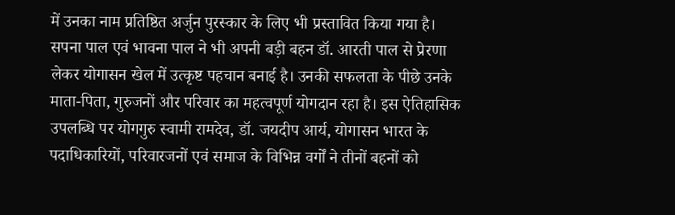में उनका नाम प्रतिष्ठित अर्जुन पुरस्कार के लिए भी प्रस्तावित किया गया है। सपना पाल एवं भावना पाल ने भी अपनी बड़ी बहन डॉ. आरती पाल से प्रेरणा लेकर योगासन खेल में उत्कृष्ट पहचान बनाई है। उनकी सफलता के पीछे उनके माता-पिता, गुरुजनों और परिवार का महत्वपूर्ण योगदान रहा है। इस ऐतिहासिक उपलब्धि पर योगगुरु स्वामी रामदेव, डॉ. जयदीप आर्य, योगासन भारत के पदाधिकारियों, परिवारजनों एवं समाज के विभिन्न वर्गों ने तीनों बहनों को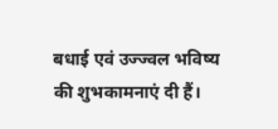बधाई एवं उज्ज्वल भविष्य की शुभकामनाएं दी हैं।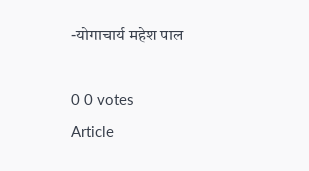-योगाचार्य महेश पाल

0 0 votes
Article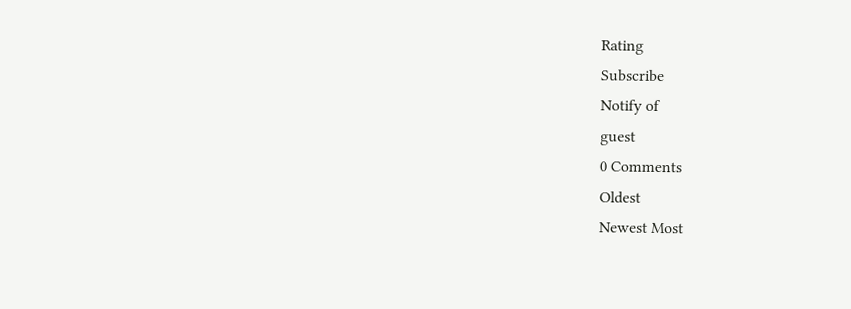Rating
Subscribe
Notify of
guest
0 Comments
Oldest
Newest Most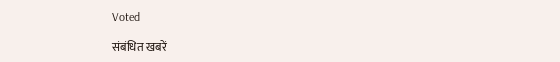Voted

संबंधित खबरें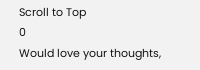Scroll to Top
0
Would love your thoughts,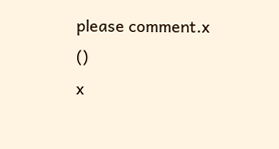please comment.x
()
x